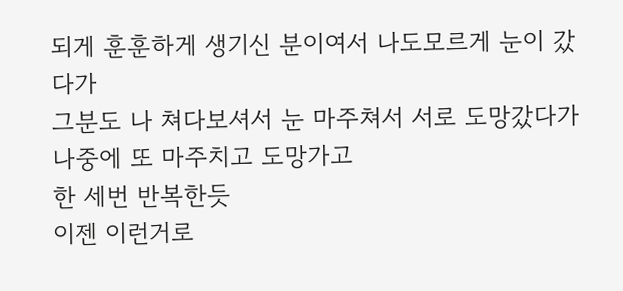되게 훈훈하게 생기신 분이여서 나도모르게 눈이 갔다가
그분도 나 쳐다보셔서 눈 마주쳐서 서로 도망갔다가
나중에 또 마주치고 도망가고
한 세번 반복한듯
이젠 이런거로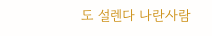도 설렌다 나란사람